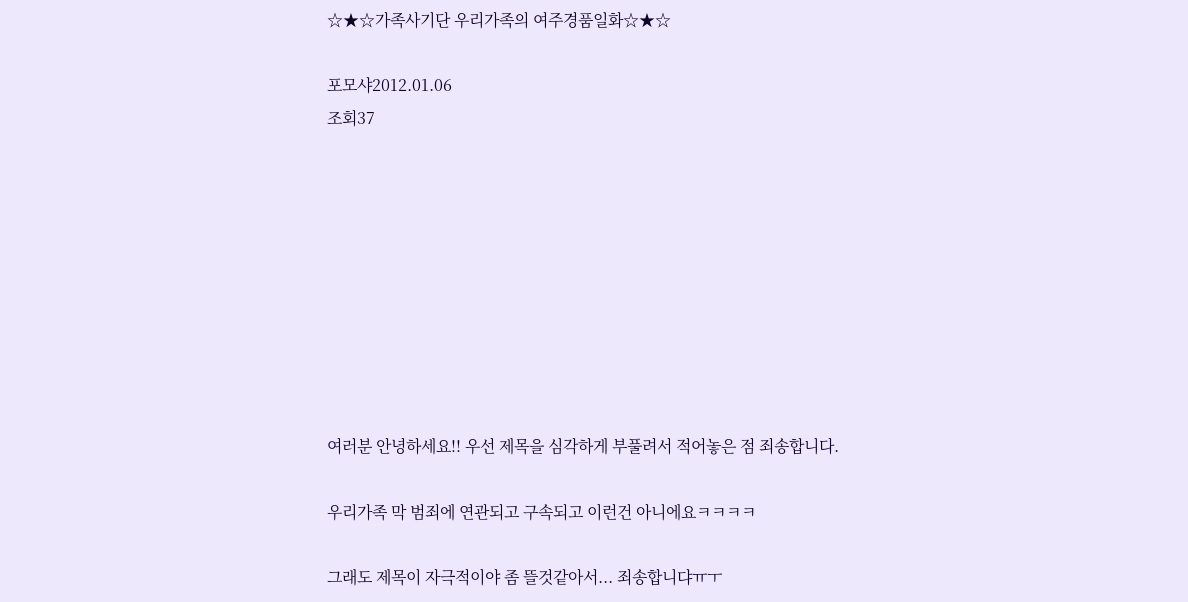☆★☆가족사기단 우리가족의 여주경품일화☆★☆

포모샤2012.01.06
조회37









여러분 안녕하세요!! 우선 제목을 심각하게 부풀려서 적어놓은 점 죄송합니다.

우리가족 막 범죄에 연관되고 구속되고 이런건 아니에요ㅋㅋㅋㅋ

그래도 제목이 자극적이야 좀 뜰것같아서... 죄송합니댜ㅠㅜ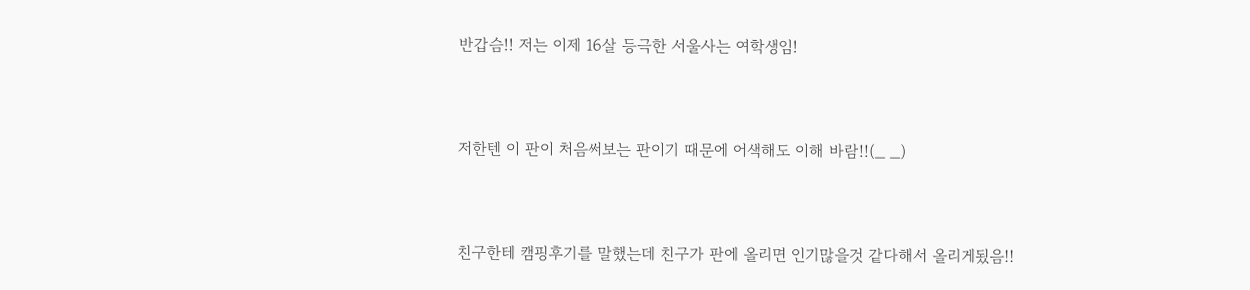반갑슴!! 저는 이제 16살 등극한 서울사는 여학생임!



저한텐 이 판이 처음써보는 판이기 때문에 어색해도 이해 바람!!(_ _)



친구한테 캠핑후기를 말했는데 친구가 판에 올리면 인기많을것 같다해서 올리게됬음!!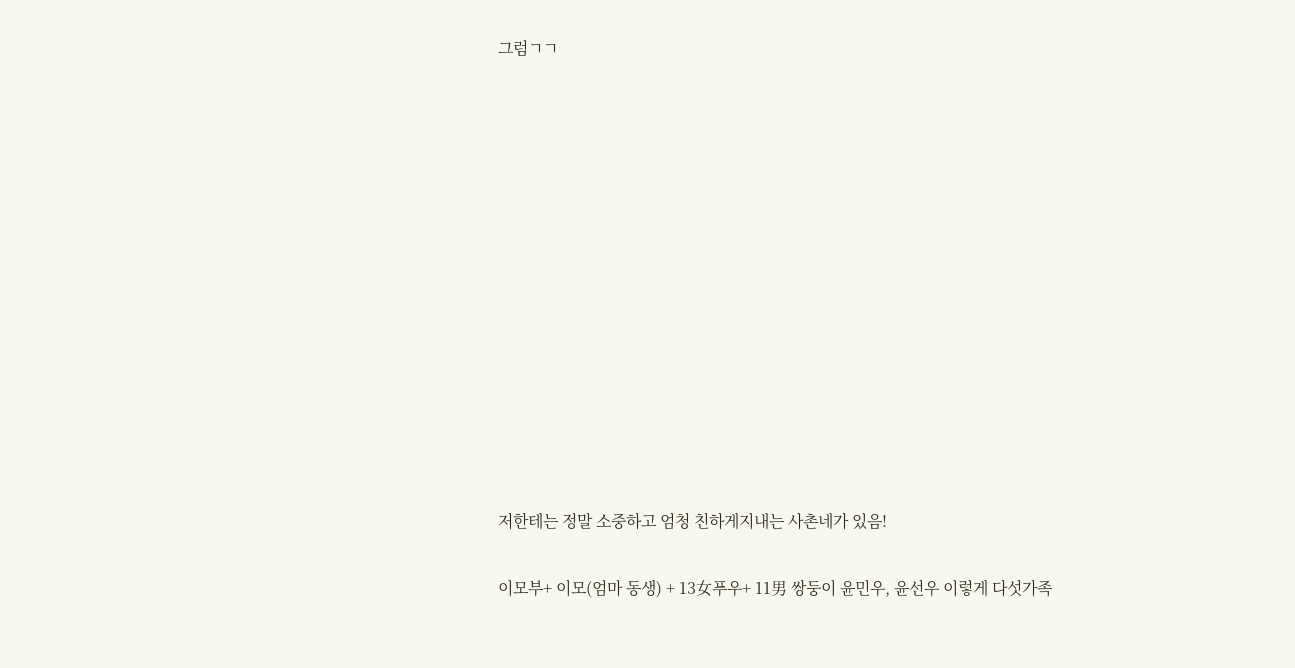그럼ㄱㄱ













저한테는 정말 소중하고 엄청 친하게지내는 사촌네가 있음!

이모부+ 이모(엄마 동생) + 13女푸우+ 11男 쌍둥이 윤민우, 윤선우 이렇게 다섯가족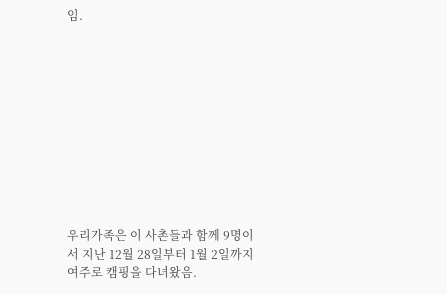임.











우리가족은 이 사촌들과 함께 9명이서 지난 12월 28일부터 1월 2일까지 여주로 캠핑을 다녀왔음.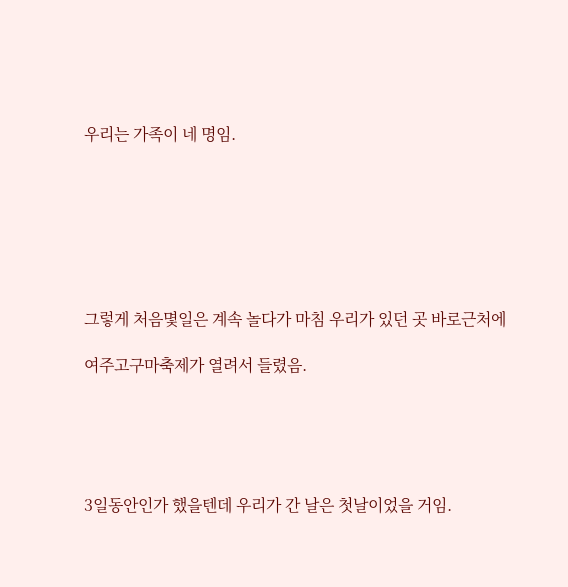우리는 가족이 네 명임.







그렇게 처음몇일은 계속 놀다가 마침 우리가 있던 곳 바로근처에

여주고구마축제가 열려서 들렸음.





3일동안인가 했을텐데 우리가 간 날은 첫날이었을 거임.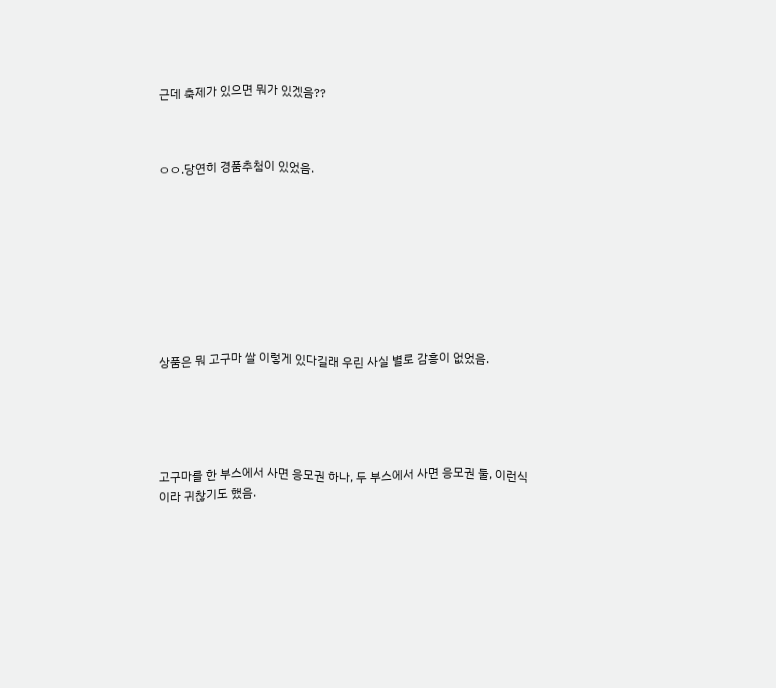근데 축제가 있으면 뭐가 있겠음??



ㅇㅇ.당연히 경품추첨이 있었음.









상품은 뭐 고구마 쌀 이렇게 있다길래 우린 사실 별로 감흥이 없었음.





고구마를 한 부스에서 사면 응모권 하나, 두 부스에서 사면 응모권 둘, 이런식이라 귀찮기도 했음.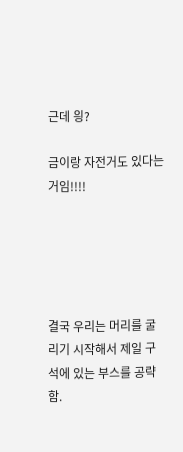근데 읭?

금이랑 자전거도 있다는 거임!!!!





결국 우리는 머리를 굴리기 시작해서 제일 구석에 있는 부스를 공략함.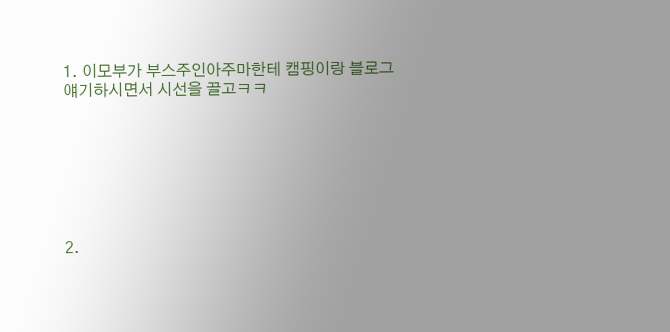1. 이모부가 부스주인아주마한테 캠핑이랑 블로그 얘기하시면서 시선을 끌고ㅋㅋ







2.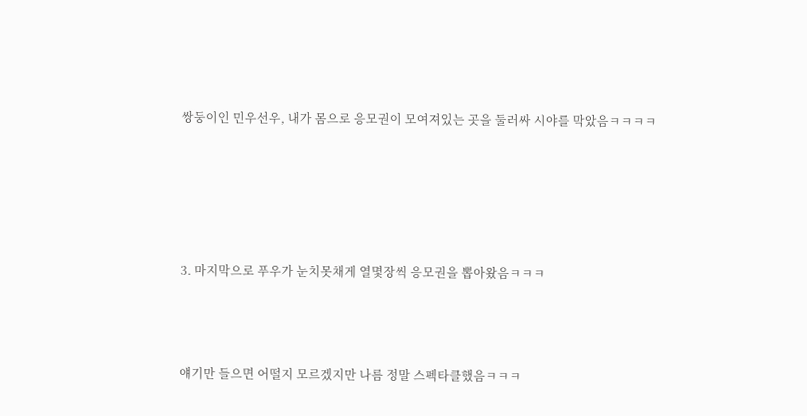쌍둥이인 민우선우, 내가 몸으로 응모권이 모여져있는 곳을 둘러싸 시야를 막았음ㅋㅋㅋㅋ





3. 마지막으로 푸우가 눈치못채게 열몇장씩 응모권을 뽑아왔음ㅋㅋㅋ



얘기만 들으면 어떨지 모르겠지만 나름 정말 스펙타클했음ㅋㅋㅋ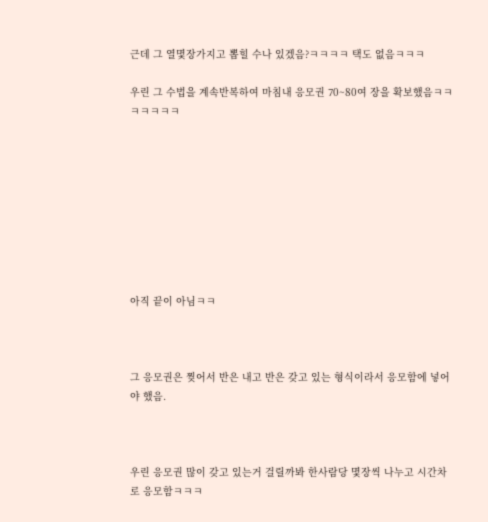근데 그 열몇장가지고 뽑힐 수나 있겠음?ㅋㅋㅋㅋ 택도 없음ㅋㅋㅋ

우린 그 수법을 계속반복하여 마침내 응모권 70~80여 장을 확보했음ㅋㅋㅋㅋㅋㅋㅋ









아직 끝이 아님ㅋㅋ



그 응모권은 찢어서 반은 내고 반은 갖고 있는 형식이라서 응모함에 넣어야 했음.



우린 응모권 많이 갖고 있는거 걸릴까봐 한사람당 몇장씩 나누고 시간차로 응모함ㅋㅋㅋ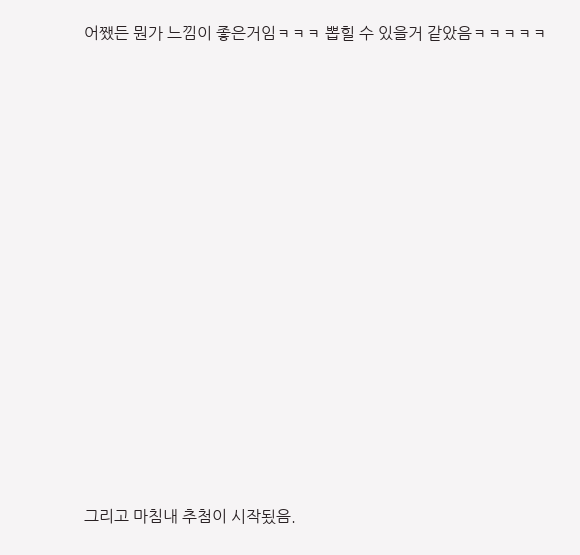어쨌든 뭔가 느낌이 좋은거임ㅋㅋㅋ 뽑힐 수 있을거 같았음ㅋㅋㅋㅋㅋ















그리고 마침내 추첨이 시작됬음.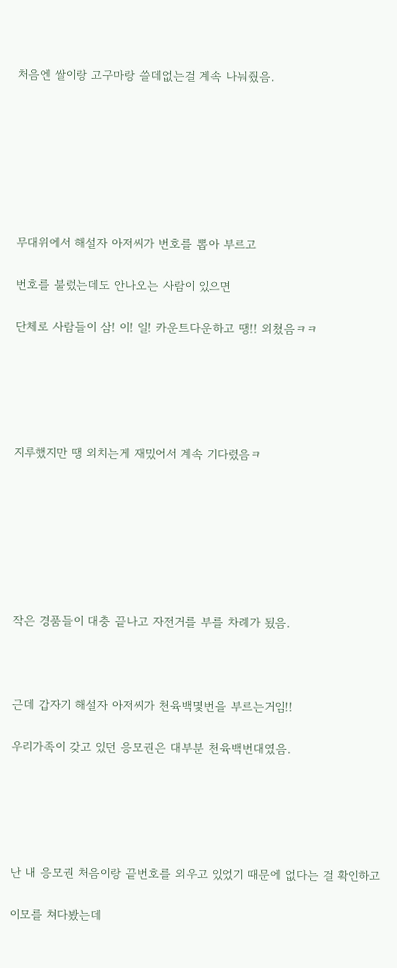처음엔 쌀이랑 고구마랑 쓸데없는걸 계속 나눠줬음.







무대위에서 해설자 아저씨가 번호를 뽑아 부르고

번호를 불렀는데도 안나오는 사람이 있으면

단체로 사람들이 삼! 이! 일! 카운트다운하고 땡!! 외쳤음ㅋㅋ





지루했지만 땡 외치는게 재밌어서 계속 기다렸음ㅋ







작은 경품들이 대충 끝나고 자전거를 부를 차례가 됬음.



근데 갑자기 해설자 아저씨가 천육백몇번을 부르는거임!!

우리가족이 갖고 있던 응모권은 대부분 천육백번대였음.





난 내 응모권 처음이랑 끝번호를 외우고 있었기 때문에 없다는 걸 확인하고

이모를 쳐다봤는데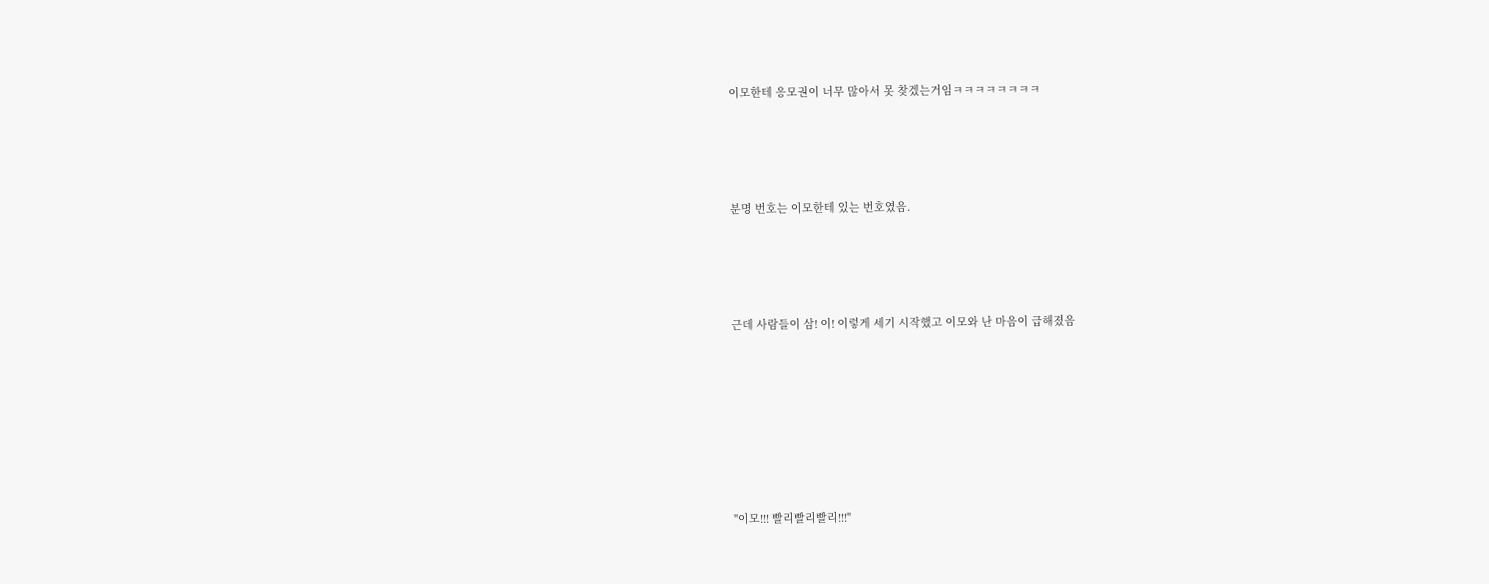이모한테 응모권이 너무 많아서 못 찾겠는거임ㅋㅋㅋㅋㅋㅋㅋㅋ





분명 번호는 이모한테 있는 번호였음.





근데 사람들이 삼! 이! 이렇게 세기 시작했고 이모와 난 마음이 급해졌음









"이모!!! 빨리빨리빨리!!!"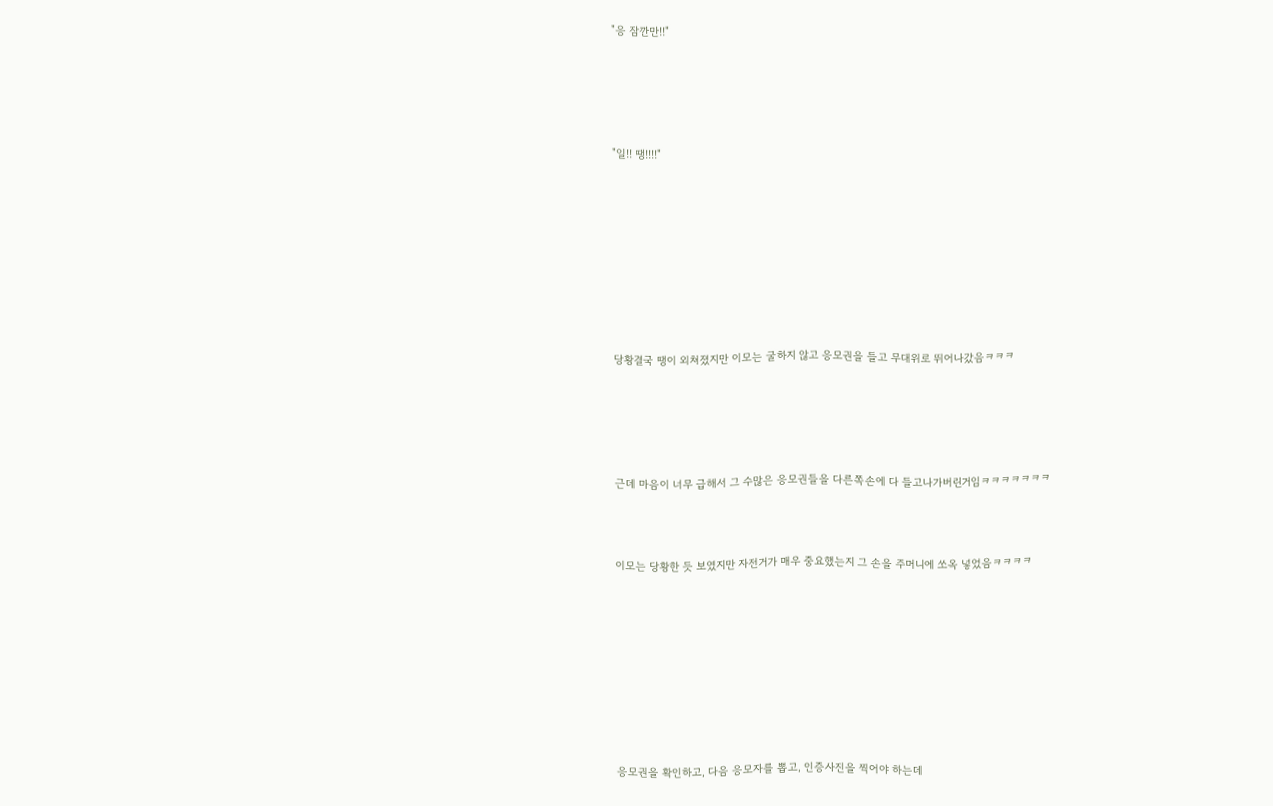"응 잠깐만!!"





"일!! 땡!!!!"









당황결국 땡이 외쳐졌지만 이모는 굴하지 않고 응모권을 들고 무대위로 뛰어나갔음ㅋㅋㅋ





근데 마음이 너무 급해서 그 수많은 응모권들을 다른쪽손에 다 들고나가버린거임ㅋㅋㅋㅋㅋㅋㅋ



이모는 당황한 듯 보였지만 자전거가 매우 중요했는지 그 손을 주머니에 쏘옥 넣었음ㅋㅋㅋㅋ









응모권을 확인하고, 다음 응모자를 뽑고, 인증사진을 찍어야 하는데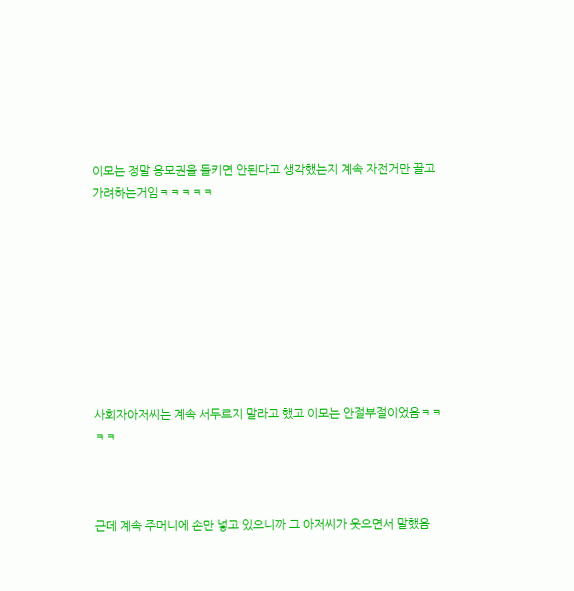이모는 정말 응모권을 들키면 안된다고 생각했는지 계속 자전거만 끌고 가려하는거임ㅋㅋㅋㅋㅋ









사회자아저씨는 계속 서두르지 말라고 했고 이모는 안절부절이었음ㅋㅋㅋㅋ



근데 계속 주머니에 손만 넣고 있으니까 그 아저씨가 웃으면서 말했음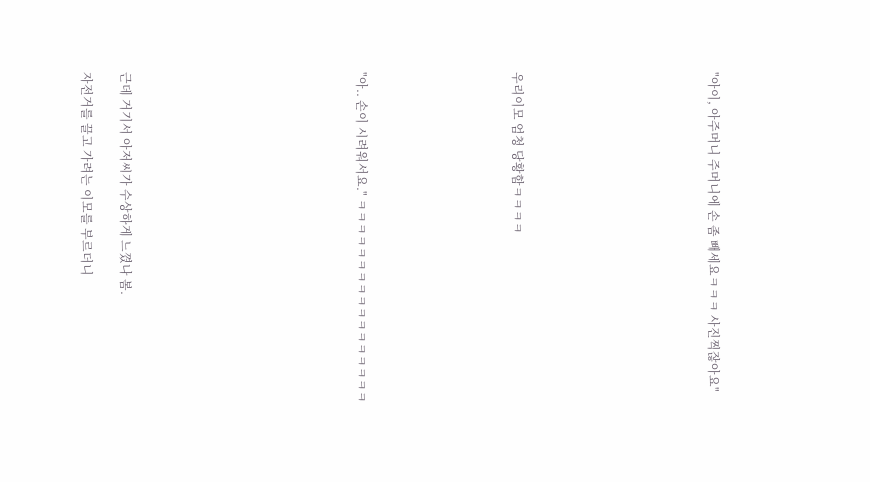"아이, 아주머니 주머니에 손 좀 빼세요ㅋㅋㅋ 사진찍잖아요"









우리이모 엄청 당황함ㅋㅋㅋㅋ







"아.. 손이 시려워서요." ㅋㅋㅋㅋㅋㅋㅋㅋㅋㅋㅋㅋㅋㅋㅋㅋㅋ











근데 거기서 아저씨가 수상하게 느꼈나 봄.

자전거를 끌고 가려는 이모를 부르더니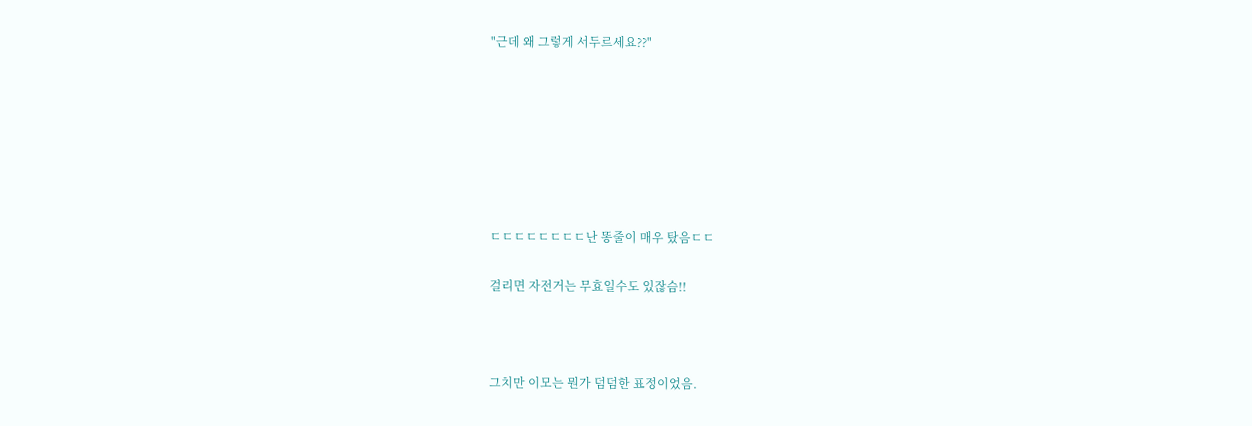"근데 왜 그렇게 서두르세요??"







ㄷㄷㄷㄷㄷㄷㄷㄷ난 똥줄이 매우 탔음ㄷㄷ

걸리면 자전거는 무효일수도 있잖슴!!



그치만 이모는 뭔가 덤덤한 표정이었음.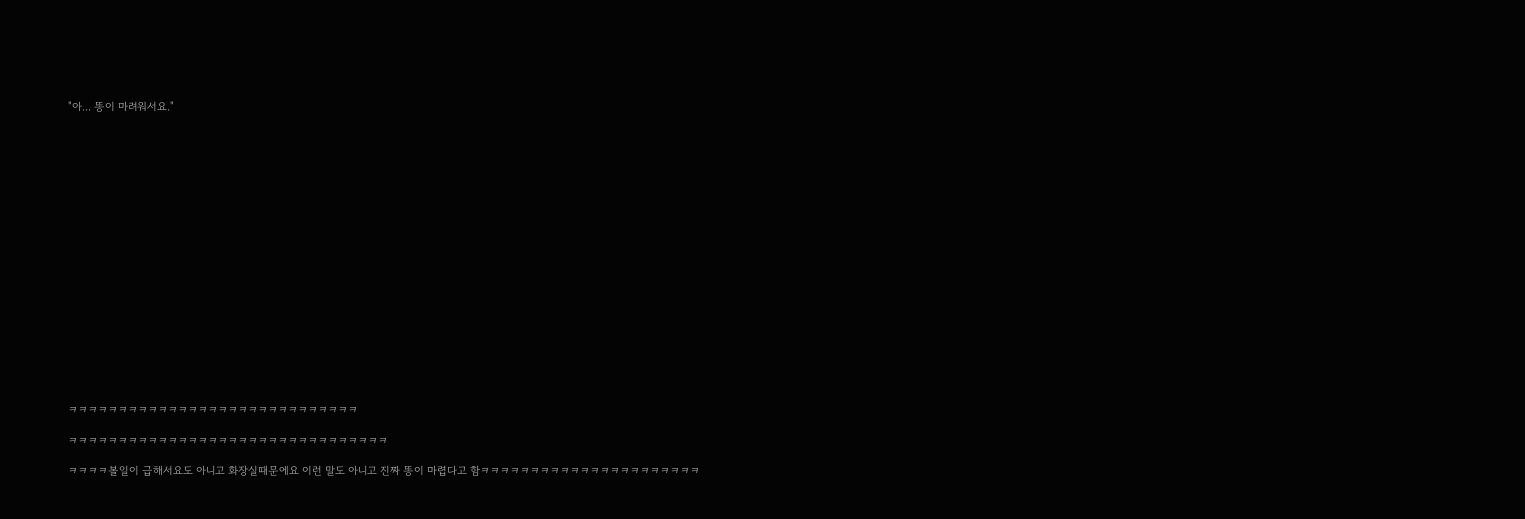"아... 똥이 마려워서요."



















ㅋㅋㅋㅋㅋㅋㅋㅋㅋㅋㅋㅋㅋㅋㅋㅋㅋㅋㅋㅋㅋㅋㅋㅋㅋㅋㅋㅋㅋ

ㅋㅋㅋㅋㅋㅋㅋㅋㅋㅋㅋㅋㅋㅋㅋㅋㅋㅋㅋㅋㅋㅋㅋㅋㅋㅋㅋㅋㅋㅋㅋㅋ

ㅋㅋㅋㅋ볼일이 급해서요도 아니고 화장실때문에요 이런 말도 아니고 진짜 똥이 마렵다고 함ㅋㅋㅋㅋㅋㅋㅋㅋㅋㅋㅋㅋㅋㅋㅋㅋㅋㅋㅋㅋㅋㅋ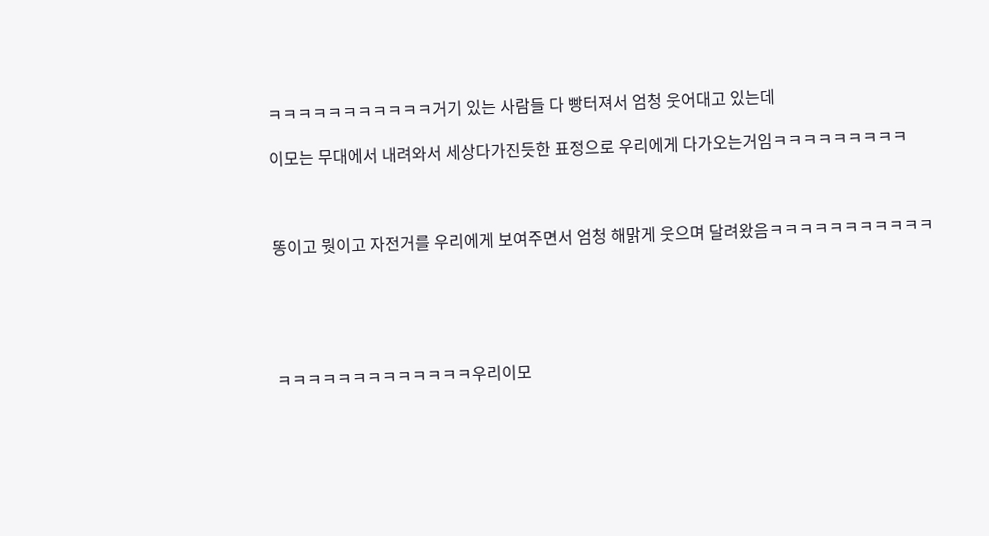ㅋㅋㅋㅋㅋㅋㅋㅋㅋㅋㅋ거기 있는 사람들 다 빵터져서 엄청 웃어대고 있는데

이모는 무대에서 내려와서 세상다가진듯한 표정으로 우리에게 다가오는거임ㅋㅋㅋㅋㅋㅋㅋㅋㅋ



똥이고 뭣이고 자전거를 우리에게 보여주면서 엄청 해맑게 웃으며 달려왔음ㅋㅋㅋㅋㅋㅋㅋㅋㅋㅋㅋ





ㅋㅋㅋㅋㅋㅋㅋㅋㅋㅋㅋㅋㅋ우리이모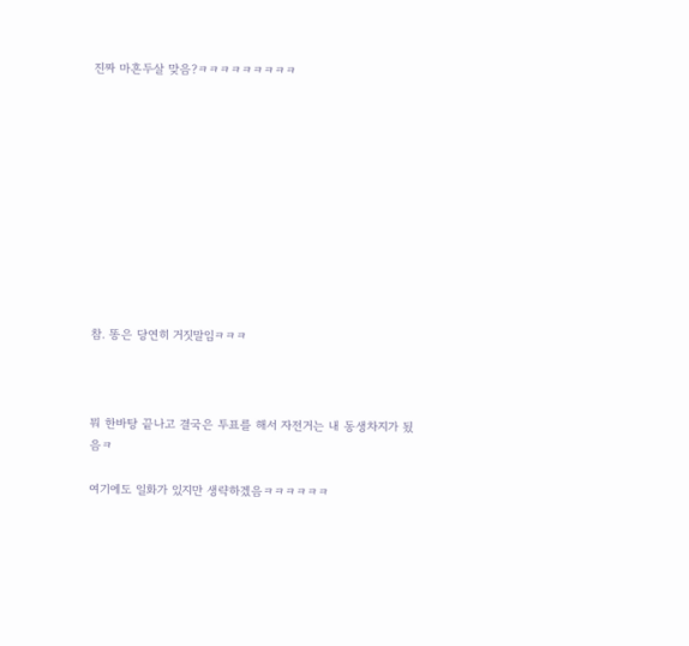진짜 마흔두살 맞음?ㅋㅋㅋㅋㅋㅋㅋㅋㅋ











참. 똥은 당연히 거짓말임ㅋㅋㅋ



뭐 한바탕 끝나고 결국은 투표를 해서 자전거는 내 동생차지가 됬음ㅋ

여기에도 일화가 있지만 생략하겠음ㅋㅋㅋㅋㅋㅋ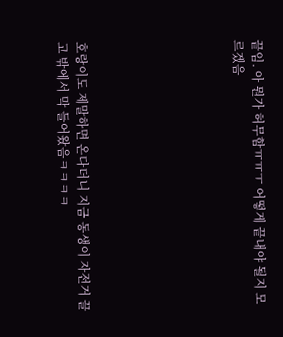끝임. 아 뭔가 허무함ㅠㅠㅜ 어떻게 끝내야 될지 모르겠음







호랑이도 제말하면 온다더니 지금 동생이 자전거 끌고 밖에서 막 들어왔음ㅋㅋㅋㅋ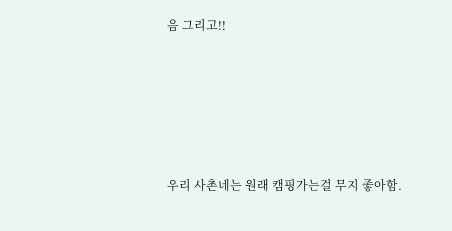음 그리고!!





우리 사촌네는 원래 캠핑가는걸 무지 좋아함.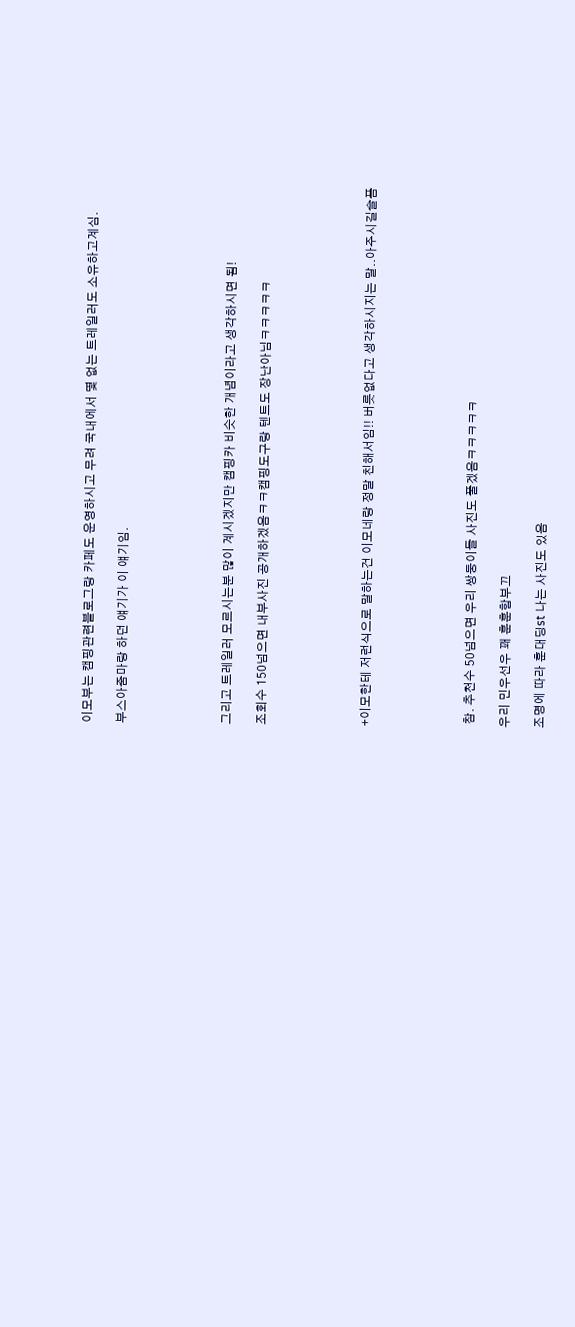이모부는 캠핑관련블로그랑 카페도 운영하시고 무려 국내에서 몇 없는 트레일러도 소유하고계심.

부스아줌마랑 하던 얘기가 이 얘기임.





그리고 트레일러 모르시는분 많이 계시겠지만 캠핑카 비슷한 개념이라고 생각하시면 됨!

조회수 150넘으면 내부사진 공개하겠음ㅋㅋ캠핑도구랑 텐트도 장난아님ㅋㅋㅋㅋㅋ





+이모한테 저런식으로 말하는건 이모네랑 정말 친해서임!! 버릇없다고 생각하시지는 말..아주시길슬픔





 참. 추천수 50넘으면 우리 쌍둥이들 사진도 풀겠음ㅋㅋㅋㅋㅋ

우리 민우선우 꽤 훈훈함부끄

조명에 따라 훈대딩st 나는 사진도 있음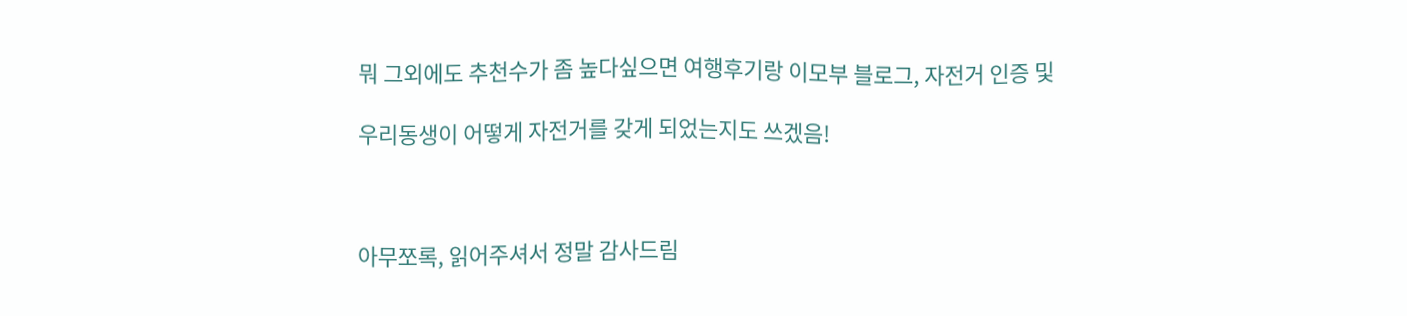뭐 그외에도 추천수가 좀 높다싶으면 여행후기랑 이모부 블로그, 자전거 인증 및

우리동생이 어떻게 자전거를 갖게 되었는지도 쓰겠음!



아무쪼록, 읽어주셔서 정말 감사드림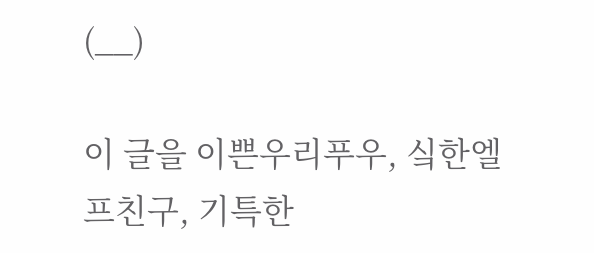(__)

이 글을 이쁜우리푸우, 싴한엘프친구, 기특한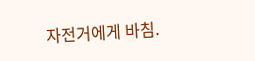자전거에게 바침.